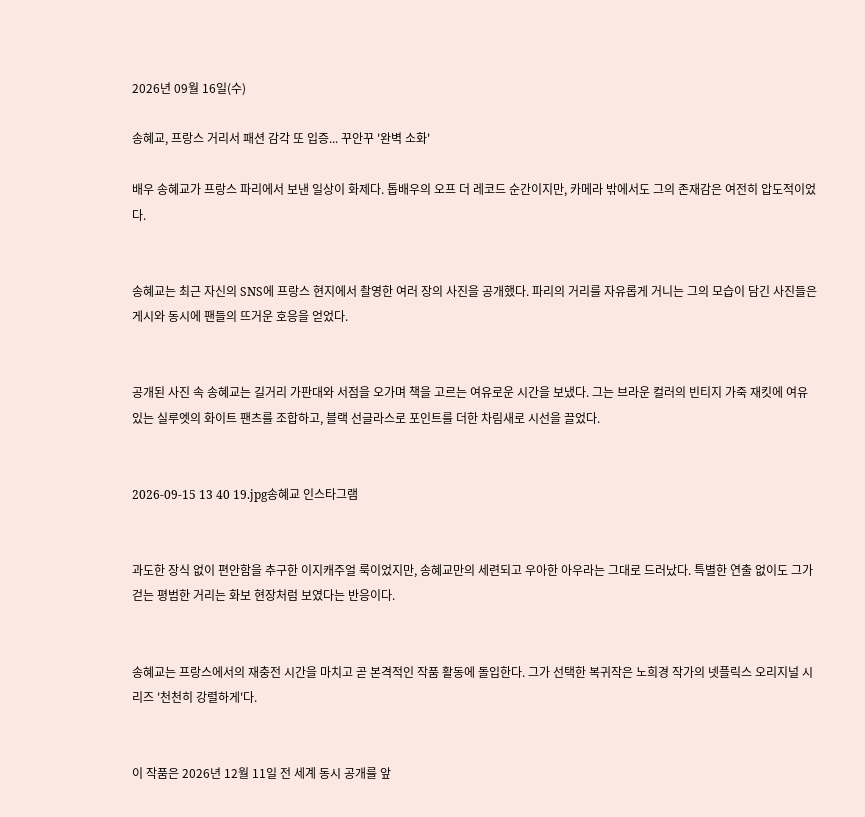2026년 09월 16일(수)

송혜교, 프랑스 거리서 패션 감각 또 입증... 꾸안꾸 '완벽 소화'

배우 송혜교가 프랑스 파리에서 보낸 일상이 화제다. 톱배우의 오프 더 레코드 순간이지만, 카메라 밖에서도 그의 존재감은 여전히 압도적이었다.


송혜교는 최근 자신의 SNS에 프랑스 현지에서 촬영한 여러 장의 사진을 공개했다. 파리의 거리를 자유롭게 거니는 그의 모습이 담긴 사진들은 게시와 동시에 팬들의 뜨거운 호응을 얻었다.


공개된 사진 속 송혜교는 길거리 가판대와 서점을 오가며 책을 고르는 여유로운 시간을 보냈다. 그는 브라운 컬러의 빈티지 가죽 재킷에 여유 있는 실루엣의 화이트 팬츠를 조합하고, 블랙 선글라스로 포인트를 더한 차림새로 시선을 끌었다.


2026-09-15 13 40 19.jpg송혜교 인스타그램


과도한 장식 없이 편안함을 추구한 이지캐주얼 룩이었지만, 송혜교만의 세련되고 우아한 아우라는 그대로 드러났다. 특별한 연출 없이도 그가 걷는 평범한 거리는 화보 현장처럼 보였다는 반응이다.


송혜교는 프랑스에서의 재충전 시간을 마치고 곧 본격적인 작품 활동에 돌입한다. 그가 선택한 복귀작은 노희경 작가의 넷플릭스 오리지널 시리즈 '천천히 강렬하게'다.


이 작품은 2026년 12월 11일 전 세계 동시 공개를 앞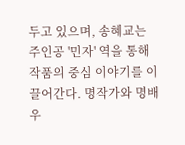두고 있으며, 송혜교는 주인공 '민자' 역을 통해 작품의 중심 이야기를 이끌어간다. 명작가와 명배우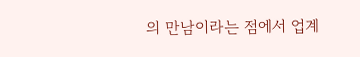의 만남이라는 점에서 업계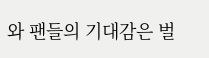와 팬들의 기대감은 벌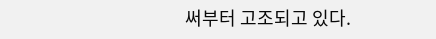써부터 고조되고 있다.